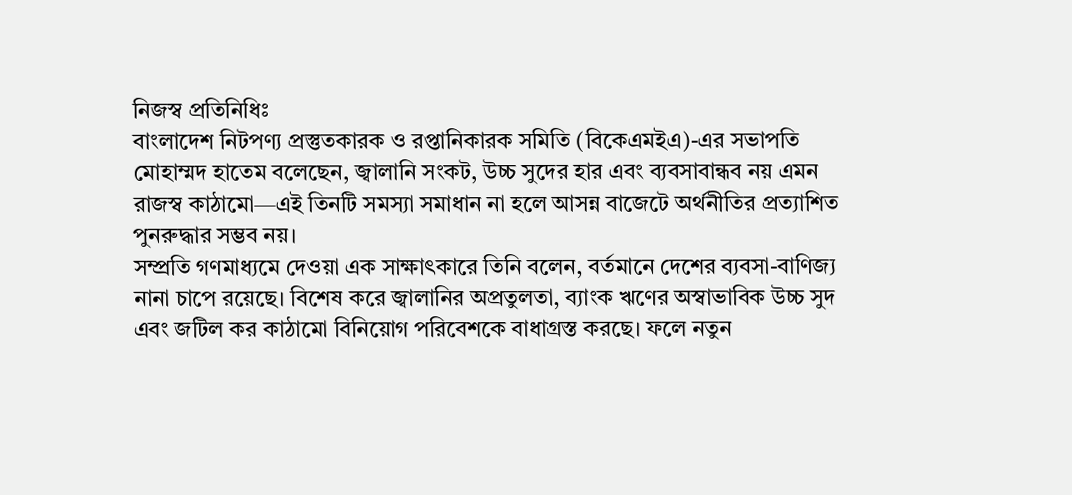নিজস্ব প্রতিনিধিঃ
বাংলাদেশ নিটপণ্য প্রস্তুতকারক ও রপ্তানিকারক সমিতি (বিকেএমইএ)-এর সভাপতি মোহাম্মদ হাতেম বলেছেন, জ্বালানি সংকট, উচ্চ সুদের হার এবং ব্যবসাবান্ধব নয় এমন রাজস্ব কাঠামো—এই তিনটি সমস্যা সমাধান না হলে আসন্ন বাজেটে অর্থনীতির প্রত্যাশিত পুনরুদ্ধার সম্ভব নয়।
সম্প্রতি গণমাধ্যমে দেওয়া এক সাক্ষাৎকারে তিনি বলেন, বর্তমানে দেশের ব্যবসা-বাণিজ্য নানা চাপে রয়েছে। বিশেষ করে জ্বালানির অপ্রতুলতা, ব্যাংক ঋণের অস্বাভাবিক উচ্চ সুদ এবং জটিল কর কাঠামো বিনিয়োগ পরিবেশকে বাধাগ্রস্ত করছে। ফলে নতুন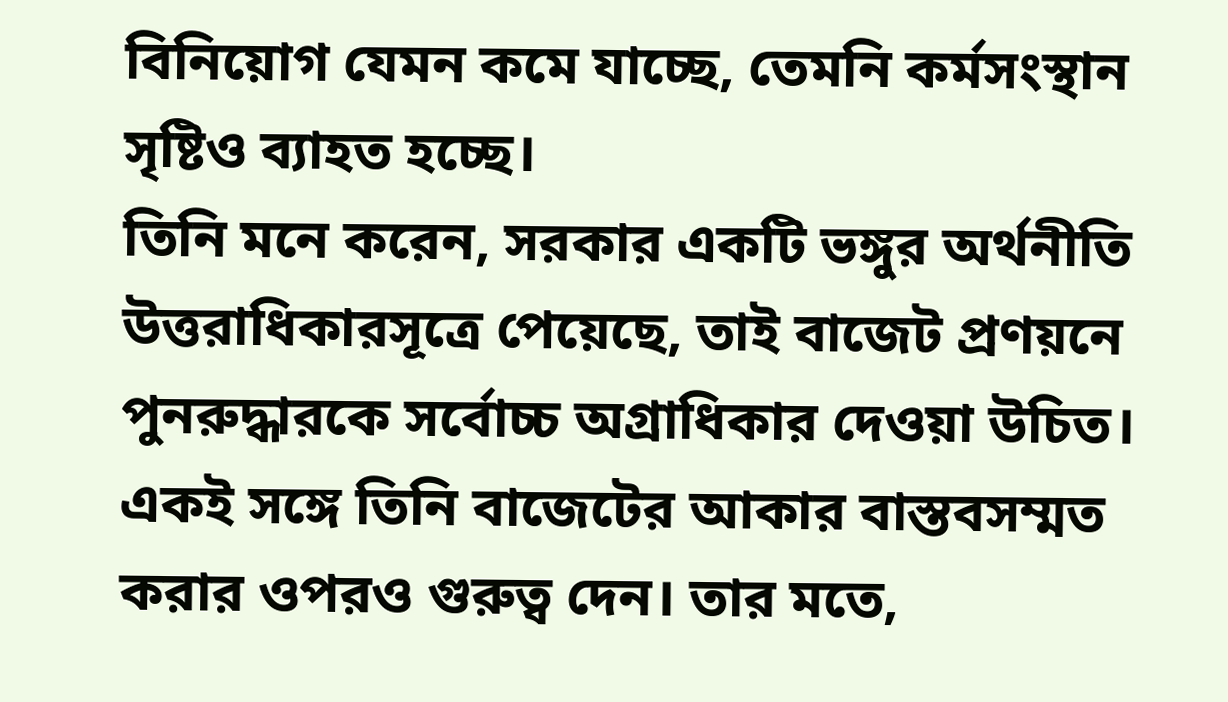বিনিয়োগ যেমন কমে যাচ্ছে, তেমনি কর্মসংস্থান সৃষ্টিও ব্যাহত হচ্ছে।
তিনি মনে করেন, সরকার একটি ভঙ্গুর অর্থনীতি উত্তরাধিকারসূত্রে পেয়েছে, তাই বাজেট প্রণয়নে পুনরুদ্ধারকে সর্বোচ্চ অগ্রাধিকার দেওয়া উচিত। একই সঙ্গে তিনি বাজেটের আকার বাস্তবসম্মত করার ওপরও গুরুত্ব দেন। তার মতে,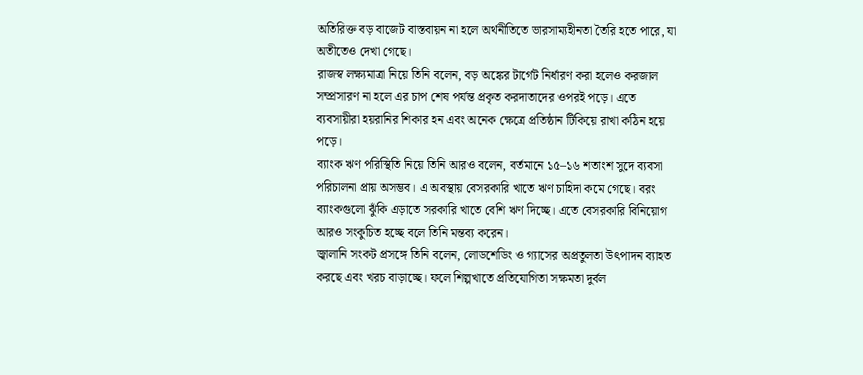অতিরিক্ত বড় বাজেট বাস্তবায়ন না হলে অর্থনীতিতে ভারসাম্যহীনতা তৈরি হতে পারে, যা অতীতেও দেখা গেছে।
রাজস্ব লক্ষ্যমাত্রা নিয়ে তিনি বলেন, বড় অঙ্কের টার্গেট নির্ধারণ করা হলেও করজাল সম্প্রসারণ না হলে এর চাপ শেষ পর্যন্ত প্রকৃত করদাতাদের ওপরই পড়ে। এতে ব্যবসায়ীরা হয়রানির শিকার হন এবং অনেক ক্ষেত্রে প্রতিষ্ঠান টিকিয়ে রাখা কঠিন হয়ে পড়ে।
ব্যাংক ঋণ পরিস্থিতি নিয়ে তিনি আরও বলেন, বর্তমানে ১৫–১৬ শতাংশ সুদে ব্যবসা পরিচালনা প্রায় অসম্ভব। এ অবস্থায় বেসরকারি খাতে ঋণ চাহিদা কমে গেছে। বরং ব্যাংকগুলো ঝুঁকি এড়াতে সরকারি খাতে বেশি ঋণ দিচ্ছে। এতে বেসরকারি বিনিয়োগ আরও সংকুচিত হচ্ছে বলে তিনি মন্তব্য করেন।
জ্বালানি সংকট প্রসঙ্গে তিনি বলেন, লোডশেডিং ও গ্যাসের অপ্রতুলতা উৎপাদন ব্যাহত করছে এবং খরচ বাড়াচ্ছে। ফলে শিল্পখাতে প্রতিযোগিতা সক্ষমতা দুর্বল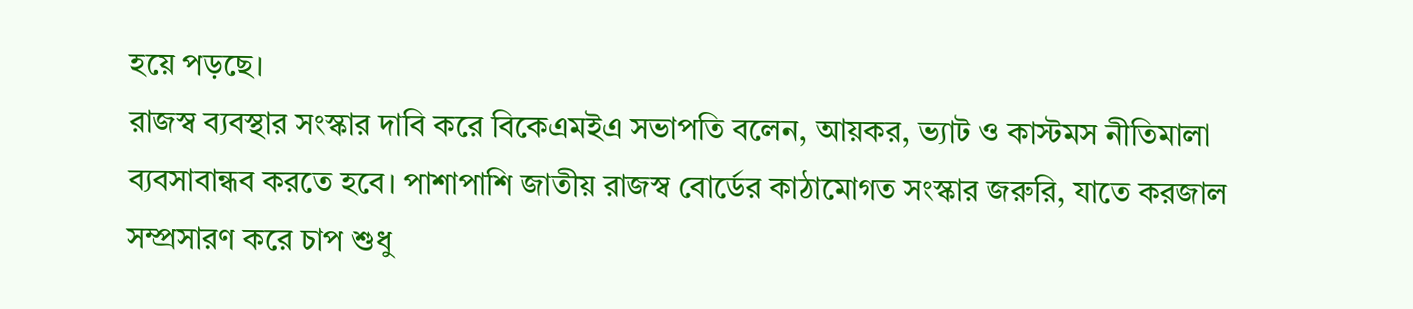হয়ে পড়ছে।
রাজস্ব ব্যবস্থার সংস্কার দাবি করে বিকেএমইএ সভাপতি বলেন, আয়কর, ভ্যাট ও কাস্টমস নীতিমালা ব্যবসাবান্ধব করতে হবে। পাশাপাশি জাতীয় রাজস্ব বোর্ডের কাঠামোগত সংস্কার জরুরি, যাতে করজাল সম্প্রসারণ করে চাপ শুধু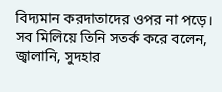বিদ্যমান করদাতাদের ওপর না পড়ে।
সব মিলিয়ে তিনি সতর্ক করে বলেন, জ্বালানি, সুদহার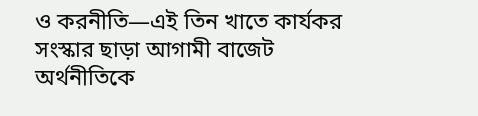ও করনীতি—এই তিন খাতে কার্যকর সংস্কার ছাড়া আগামী বাজেট অর্থনীতিকে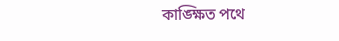কাঙ্ক্ষিত পথে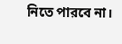নিতে পারবে না।